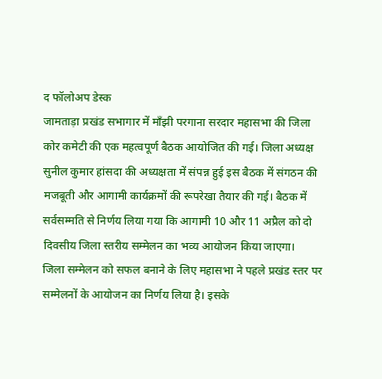द फॉलोअप डेस्क
जामताड़ा प्रखंड सभागार में माँझी परगाना सरदार महासभा की जिला कोर कमेटी की एक महत्वपूर्ण बैठक आयोजित की गई। जिला अध्यक्ष सुनील कुमार हांसदा की अध्यक्षता में संपन्न हुई इस बैठक में संगठन की मजबूती और आगामी कार्यक्रमों की रूपरेखा तैयार की गई। बैठक में सर्वसम्मति से निर्णय लिया गया कि आगामी 10 और 11 अप्रैल को दो दिवसीय जिला स्तरीय सम्मेलन का भव्य आयोजन किया जाएगा।
जिला सम्मेलन को सफल बनाने के लिए महासभा ने पहले प्रखंड स्तर पर सम्मेलनों के आयोजन का निर्णय लिया है। इसके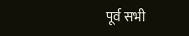पूर्व सभी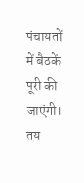पंचायतों में बैठकें पूरी की जाएंगी। तय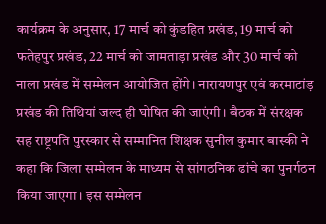कार्यक्रम के अनुसार, 17 मार्च को कुंडहित प्रखंड, 19 मार्च को फतेहपुर प्रखंड, 22 मार्च को जामताड़ा प्रखंड और 30 मार्च को नाला प्रखंड में सम्मेलन आयोजित होंगे। नारायणपुर एवं करमाटांड़ प्रखंड की तिथियां जल्द ही घोषित की जाएंगी। बैठक में संरक्षक सह राष्ट्रपति पुरस्कार से सम्मानित शिक्षक सुनील कुमार बास्की ने कहा कि जिला सम्मेलन के माध्यम से सांगठनिक ढांचे का पुनर्गठन किया जाएगा। इस सम्मेलन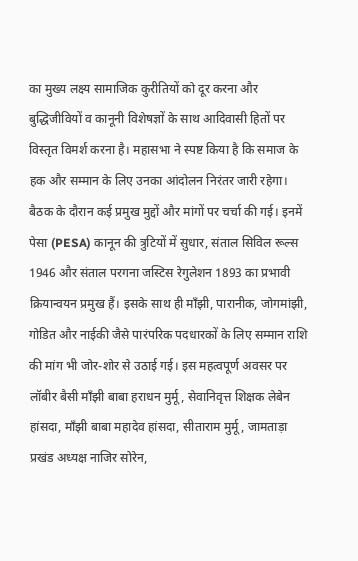का मुख्य लक्ष्य सामाजिक कुरीतियों को दूर करना और बुद्धिजीवियों व कानूनी विशेषज्ञों के साथ आदिवासी हितों पर विस्तृत विमर्श करना है। महासभा ने स्पष्ट किया है कि समाज के हक और सम्मान के लिए उनका आंदोलन निरंतर जारी रहेगा।
बैठक के दौरान कई प्रमुख मुद्दों और मांगों पर चर्चा की गई। इनमें पेसा (PESA) कानून की त्रुटियों में सुधार, संताल सिविल रूल्स 1946 और संताल परगना जस्टिस रेगुलेशन 1893 का प्रभावी क्रियान्वयन प्रमुख हैं। इसके साथ ही माँझी, पारानीक, जोगमांझी, गोडित और नाईकी जैसे पारंपरिक पदधारकों के लिए सम्मान राशि की मांग भी जोर-शोर से उठाई गई। इस महत्वपूर्ण अवसर पर लॉबीर बैसी माँझी बाबा हराधन मुर्मू, सेवानिवृत्त शिक्षक लेबेन हांसदा, माँझी बाबा महादेव हांसदा, सीताराम मुर्मू, जामताड़ा प्रखंड अध्यक्ष नाजिर सोरेन,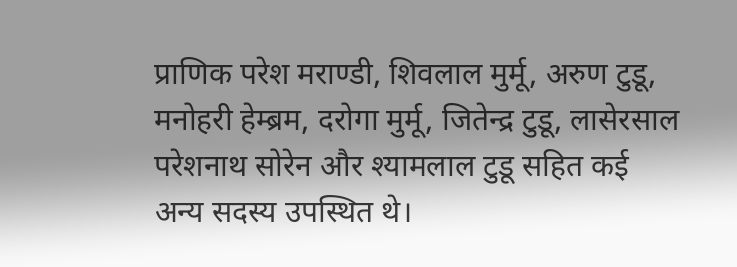प्राणिक परेश मराण्डी, शिवलाल मुर्मू, अरुण टुडू, मनोहरी हेम्ब्रम, दरोगा मुर्मू, जितेन्द्र टुडू, लासेरसाल परेशनाथ सोरेन और श्यामलाल टुडू सहित कई अन्य सदस्य उपस्थित थे।